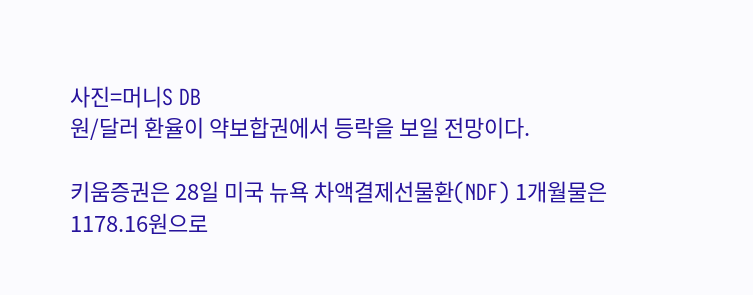사진=머니S DB
원/달러 환율이 약보합권에서 등락을 보일 전망이다.

키움증권은 28일 미국 뉴욕 차액결제선물환(NDF) 1개월물은 1178.16원으로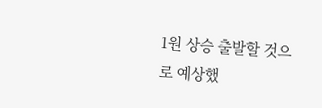1원 상승 출발할 것으로 예상했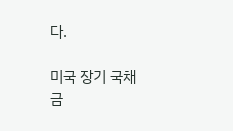다.

미국 장기 국채금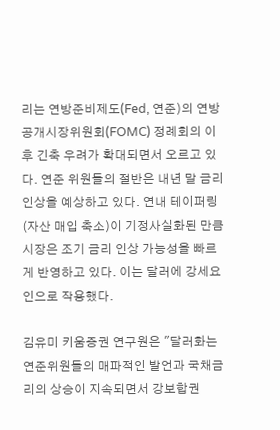리는 연방준비제도(Fed, 연준)의 연방공개시장위원회(FOMC) 정례회의 이후 긴축 우려가 확대되면서 오르고 있다. 연준 위원들의 절반은 내년 말 금리 인상을 예상하고 있다. 연내 테이퍼링(자산 매입 축소)이 기정사실화된 만큼 시장은 조기 금리 인상 가능성을 빠르게 반영하고 있다. 이는 달러에 강세요인으로 작용했다.

김유미 키움증권 연구원은 "달러화는 연준위원들의 매파적인 발언과 국채금리의 상승이 지속되면서 강보합권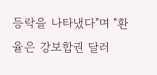등락을 나타냈다"며 "환율은 강보합권 달러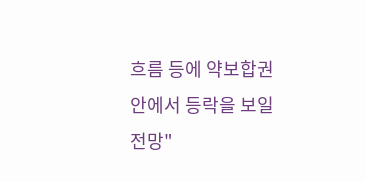흐름 등에 약보합권 안에서 등락을 보일 전망"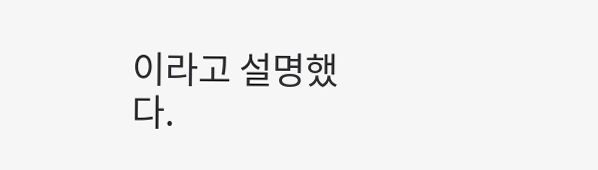이라고 설명했다.